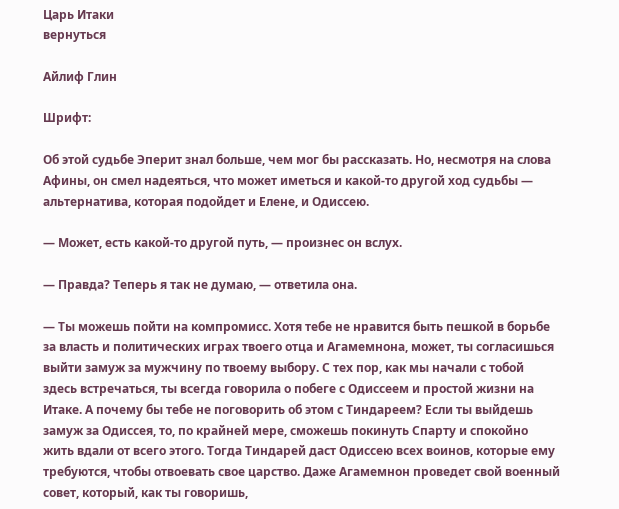Царь Итаки
вернуться

Айлиф Глин

Шрифт:

Об этой судьбе Эперит знал больше, чем мог бы рассказать. Но, несмотря на слова Афины, он смел надеяться, что может иметься и какой-то другой ход судьбы — альтернатива, которая подойдет и Елене, и Одиссею.

— Может, есть какой-то другой путь, — произнес он вслух.

— Правда? Теперь я так не думаю, — ответила она.

— Ты можешь пойти на компромисс. Хотя тебе не нравится быть пешкой в борьбе за власть и политических играх твоего отца и Агамемнона, может, ты согласишься выйти замуж за мужчину по твоему выбору. С тех пор, как мы начали с тобой здесь встречаться, ты всегда говорила о побеге с Одиссеем и простой жизни на Итаке. А почему бы тебе не поговорить об этом с Тиндареем? Если ты выйдешь замуж за Одиссея, то, по крайней мере, сможешь покинуть Спарту и спокойно жить вдали от всего этого. Тогда Тиндарей даст Одиссею всех воинов, которые ему требуются, чтобы отвоевать свое царство. Даже Агамемнон проведет свой военный совет, который, как ты говоришь,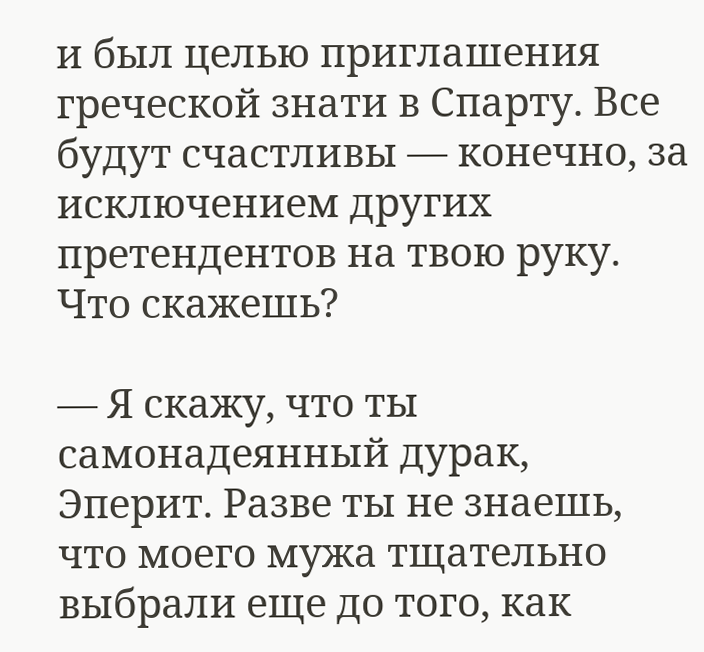и был целью приглашения греческой знати в Спарту. Все будут счастливы — конечно, за исключением других претендентов на твою руку. Что скажешь?

— Я скажу, что ты самонадеянный дурак, Эперит. Разве ты не знаешь, что моего мужа тщательно выбрали еще до того, как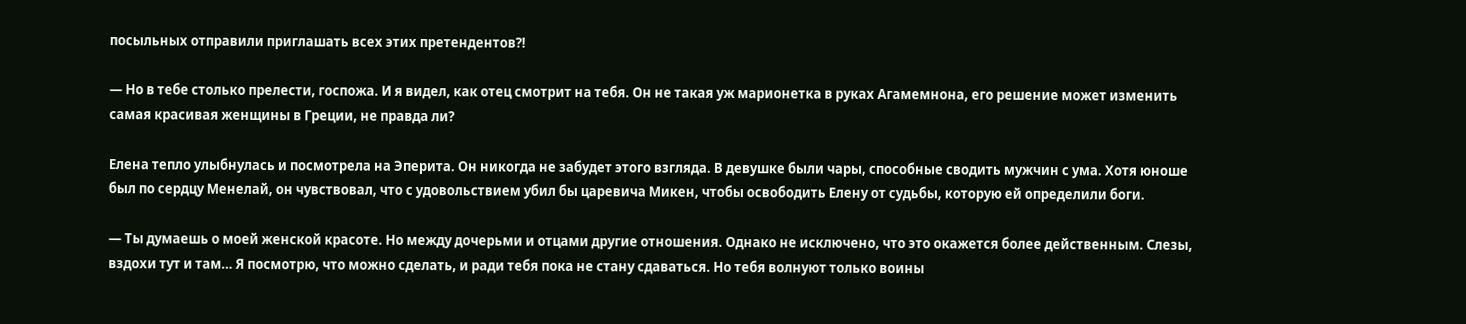посыльных отправили приглашать всех этих претендентов?!

— Но в тебе столько прелести, госпожа. И я видел, как отец смотрит на тебя. Он не такая уж марионетка в руках Агамемнона, его решение может изменить самая красивая женщины в Греции, не правда ли?

Елена тепло улыбнулась и посмотрела на Эперита. Он никогда не забудет этого взгляда. В девушке были чары, способные сводить мужчин с ума. Хотя юноше был по сердцу Менелай, он чувствовал, что с удовольствием убил бы царевича Микен, чтобы освободить Елену от судьбы, которую ей определили боги.

— Ты думаешь о моей женской красоте. Но между дочерьми и отцами другие отношения. Однако не исключено, что это окажется более действенным. Слезы, вздохи тут и там… Я посмотрю, что можно сделать, и ради тебя пока не стану сдаваться. Но тебя волнуют только воины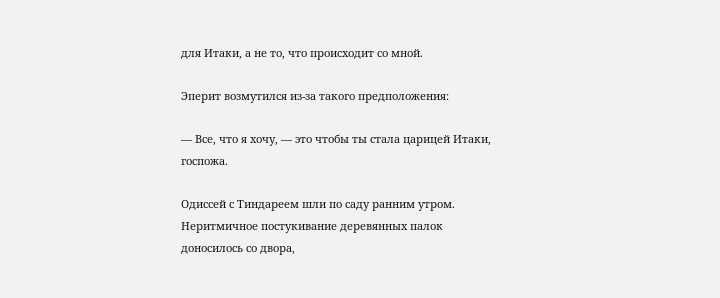для Итаки, а не то, что происходит со мной.

Эперит возмутился из-за такого предположения:

— Все, что я хочу, — это чтобы ты стала царицей Итаки, госпожа.

Одиссей с Тиндареем шли по саду ранним утром. Неритмичное постукивание деревянных палок доносилось со двора,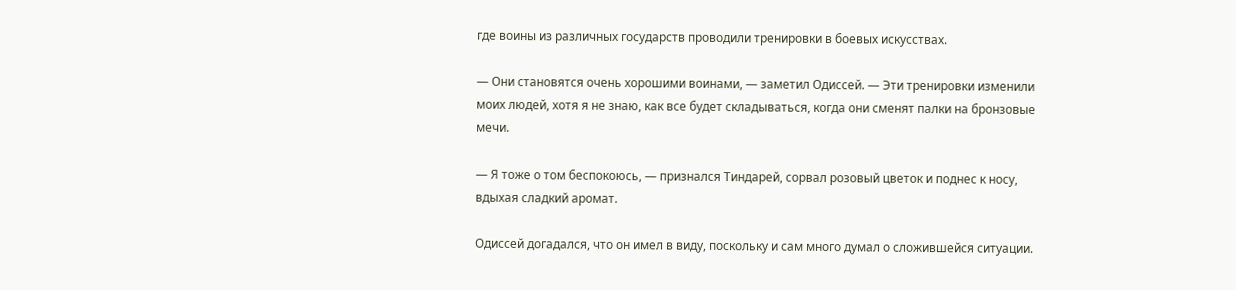где воины из различных государств проводили тренировки в боевых искусствах.

— Они становятся очень хорошими воинами, — заметил Одиссей. — Эти тренировки изменили моих людей, хотя я не знаю, как все будет складываться, когда они сменят палки на бронзовые мечи.

— Я тоже о том беспокоюсь, — признался Тиндарей, сорвал розовый цветок и поднес к носу, вдыхая сладкий аромат.

Одиссей догадался, что он имел в виду, поскольку и сам много думал о сложившейся ситуации.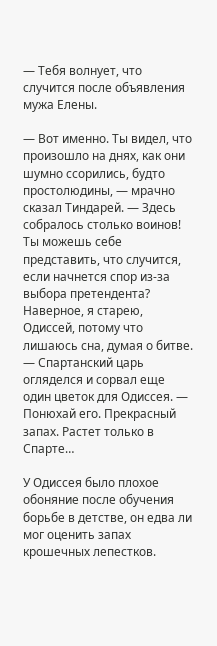— Тебя волнует, что случится после объявления мужа Елены.

— Вот именно. Ты видел, что произошло на днях, как они шумно ссорились, будто простолюдины, — мрачно сказал Тиндарей. — Здесь собралось столько воинов! Ты можешь себе представить, что случится, если начнется спор из-за выбора претендента? Наверное, я старею, Одиссей, потому что лишаюсь сна, думая о битве. — Спартанский царь огляделся и сорвал еще один цветок для Одиссея. — Понюхай его. Прекрасный запах. Растет только в Спарте…

У Одиссея было плохое обоняние после обучения борьбе в детстве, он едва ли мог оценить запах крошечных лепестков.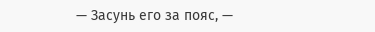— Засунь его за пояс, —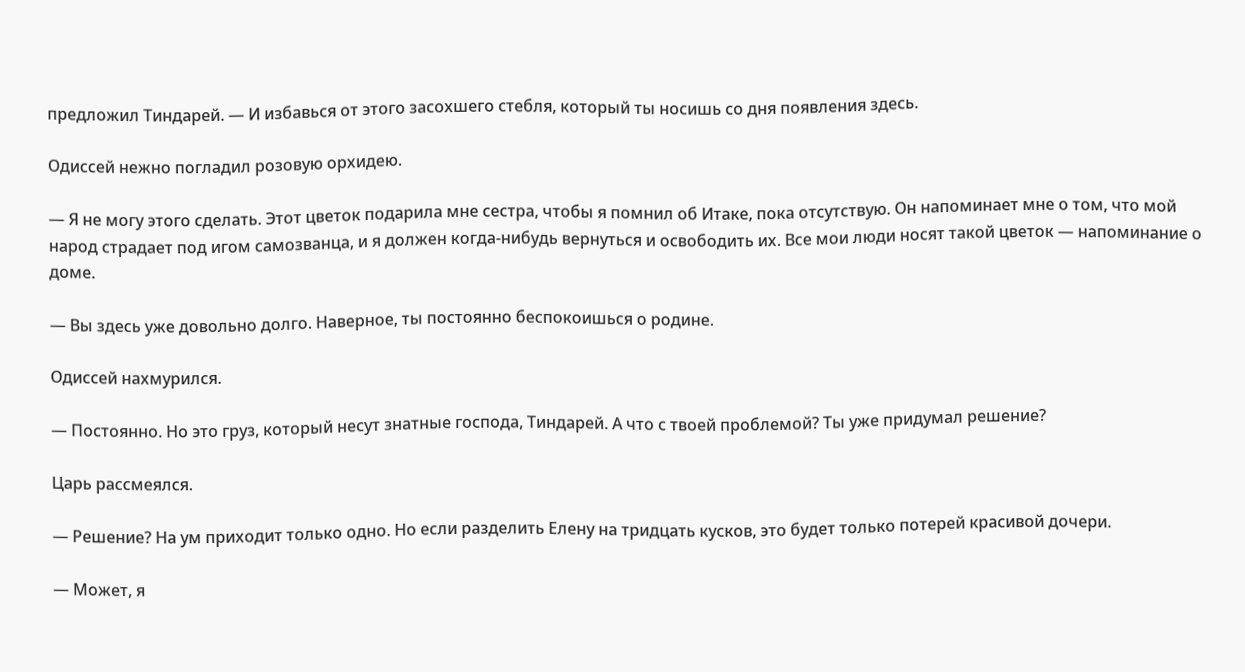предложил Тиндарей. — И избавься от этого засохшего стебля, который ты носишь со дня появления здесь.

Одиссей нежно погладил розовую орхидею.

— Я не могу этого сделать. Этот цветок подарила мне сестра, чтобы я помнил об Итаке, пока отсутствую. Он напоминает мне о том, что мой народ страдает под игом самозванца, и я должен когда-нибудь вернуться и освободить их. Все мои люди носят такой цветок — напоминание о доме.

— Вы здесь уже довольно долго. Наверное, ты постоянно беспокоишься о родине.

Одиссей нахмурился.

— Постоянно. Но это груз, который несут знатные господа, Тиндарей. А что с твоей проблемой? Ты уже придумал решение?

Царь рассмеялся.

— Решение? На ум приходит только одно. Но если разделить Елену на тридцать кусков, это будет только потерей красивой дочери.

— Может, я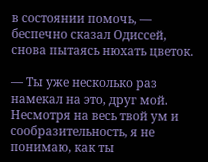в состоянии помочь, — беспечно сказал Одиссей, снова пытаясь нюхать цветок.

— Ты уже несколько раз намекал на это, друг мой. Несмотря на весь твой ум и сообразительность, я не понимаю, как ты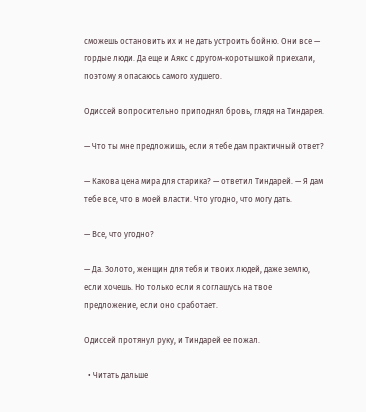сможешь остановить их и не дать устроить бойню. Они все — гордые люди. Да еще и Аякс с другом-коротышкой приехали, поэтому я опасаюсь самого худшего.

Одиссей вопросительно приподнял бровь, глядя на Тиндарея.

— Что ты мне предложишь, если я тебе дам практичный ответ?

— Какова цена мира для старика? — ответил Тиндарей. — Я дам тебе все, что в моей власти. Что угодно, что могу дать.

— Все, что угодно?

— Да. Золото, женщин для тебя и твоих людей, даже землю, если хочешь. Но только если я соглашусь на твое предложение, если оно сработает.

Одиссей протянул руку, и Тиндарей ее пожал.

  • Читать дальше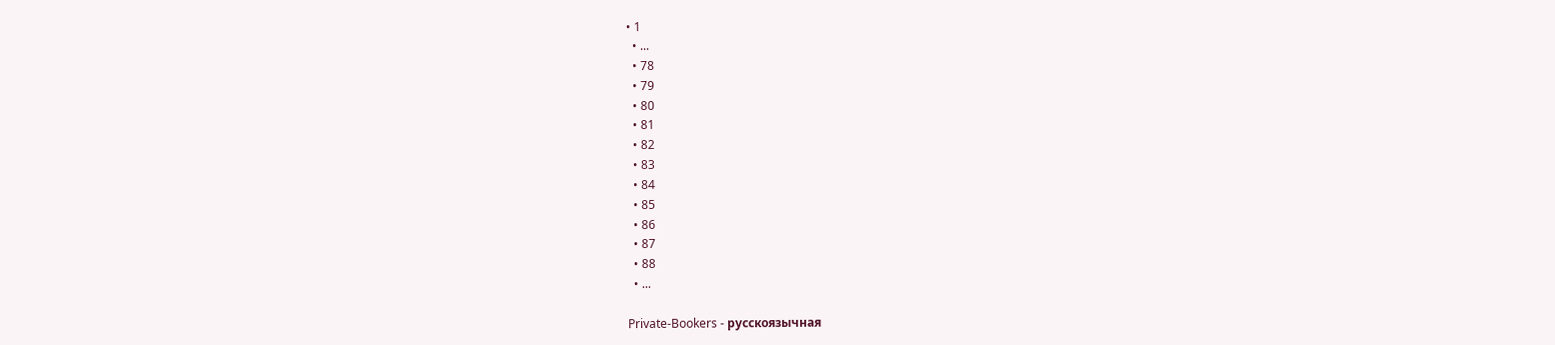• 1
  • ...
  • 78
  • 79
  • 80
  • 81
  • 82
  • 83
  • 84
  • 85
  • 86
  • 87
  • 88
  • ...

Private-Bookers - русскоязычная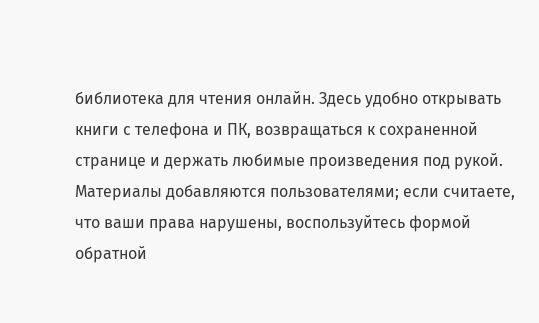библиотека для чтения онлайн. Здесь удобно открывать книги с телефона и ПК, возвращаться к сохраненной странице и держать любимые произведения под рукой. Материалы добавляются пользователями; если считаете, что ваши права нарушены, воспользуйтесь формой обратной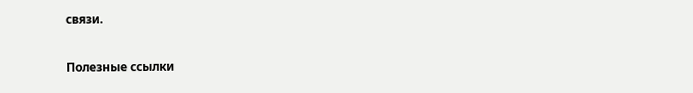связи.

Полезные ссылки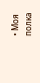• Моя полка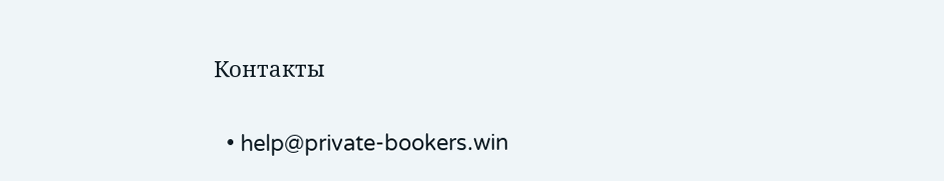Контакты

  • help@private-bookers.win